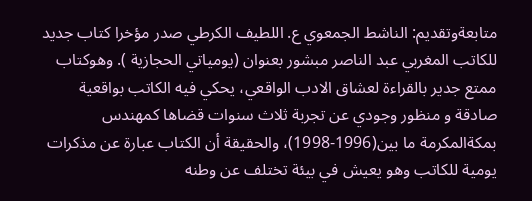متابعةوتقديم: الناشط الجمعوي ع. اللطيف الكرطي صدر مؤخرا كتاب جديد للكاتب المغربي عبد الناصر مبشور بعنوان (يومياتي الحجازية ). وهوكتاب ممتع جدير بالقراءة لعشاق الادب الواقعي، يحكي فيه الكاتب بواقعية صادقة و منظور وجودي عن تجربة ثلاث سنوات قضاها كمهندس بمكةالمكرمة ما بين(1996-1998)، والحقيقة أن الكتاب عبارة عن مذكرات يومية للكاتب وهو يعيش في بيئة تختلف عن وطنه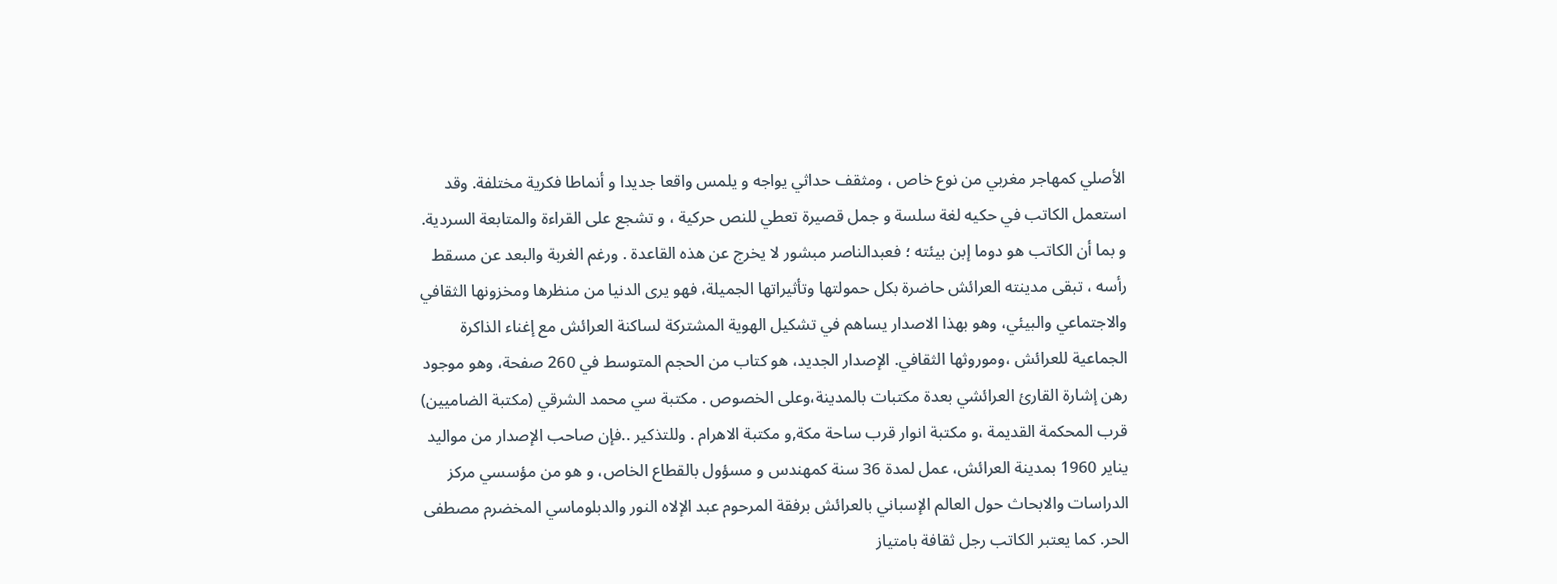الأصلي كمهاجر مغربي من نوع خاص ، ومثقف حداثي يواجه و يلمس واقعا جديدا و أنماطا فكرية مختلفة. وقد استعمل الكاتب في حكيه لغة سلسة و جمل قصيرة تعطي للنص حركية ، و تشجع على القراءة والمتابعة السردية. و بما أن الكاتب هو دوما إبن بيئته ؛ فعبدالناصر مبشور لا يخرج عن هذه القاعدة . ورغم الغربة والبعد عن مسقط رأسه ، تبقى مدينته العرائش حاضرة بكل حمولتها وتأثيراتها الجميلة، فهو يرى الدنيا من منظرها ومخزونها الثقافي والاجتماعي والبيئي، وهو بهذا الاصدار يساهم في تشكيل الهوية المشتركة لساكنة العرائش مع إغناء الذاكرة الجماعية للعرائش ،وموروثها الثقافي. الإصدار الجديد، هو كتاب من الحجم المتوسط في 260 صفحة، وهو موجود رهن إشارة القارئ العرائشي بعدة مكتبات بالمدينة،وعلى الخصوص . مكتبة سي محمد الشرقي (مكتبة الضاميين) قرب المحكمة القديمة ،و مكتبة انوار قرب ساحة مكة,و مكتبة الاهرام . وللتذكير ..فإن صاحب الإصدار من مواليد يناير 1960 بمدينة العرائش، عمل لمدة 36 سنة كمهندس و مسؤول بالقطاع الخاص، و هو من مؤسسي مركز الدراسات والابحاث حول العالم الإسباني بالعرائش برفقة المرحوم عبد الإلاه النور والدبلوماسي المخضرم مصطفى الحر. كما يعتبر الكاتب رجل ثقافة بامتياز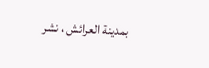بمدينة العرائش ، نشر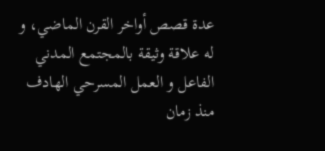عدة قصص أواخر القرن الماضي، و له علاقة وثيقة بالمجتمع المدني الفاعل و العمل المسرحي الهادف منذ زمان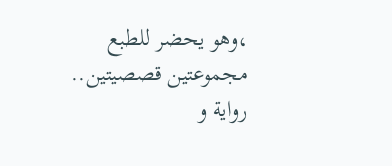،وهو يحضر للطبع مجموعتين قصصيتين.. رواية و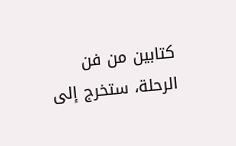كتابين من فن الرحلة، ستخرج إلى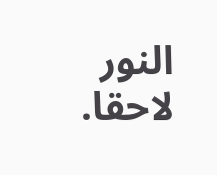النور لاحقا.